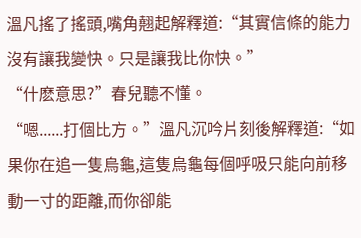溫凡搖了搖頭,嘴角翹起解釋道:“其實信條的能力沒有讓我變快。只是讓我比你快。”
“什麽意思?”春兒聽不懂。
“嗯......打個比方。”溫凡沉吟片刻後解釋道:“如果你在追一隻烏龜,這隻烏龜每個呼吸只能向前移動一寸的距離,而你卻能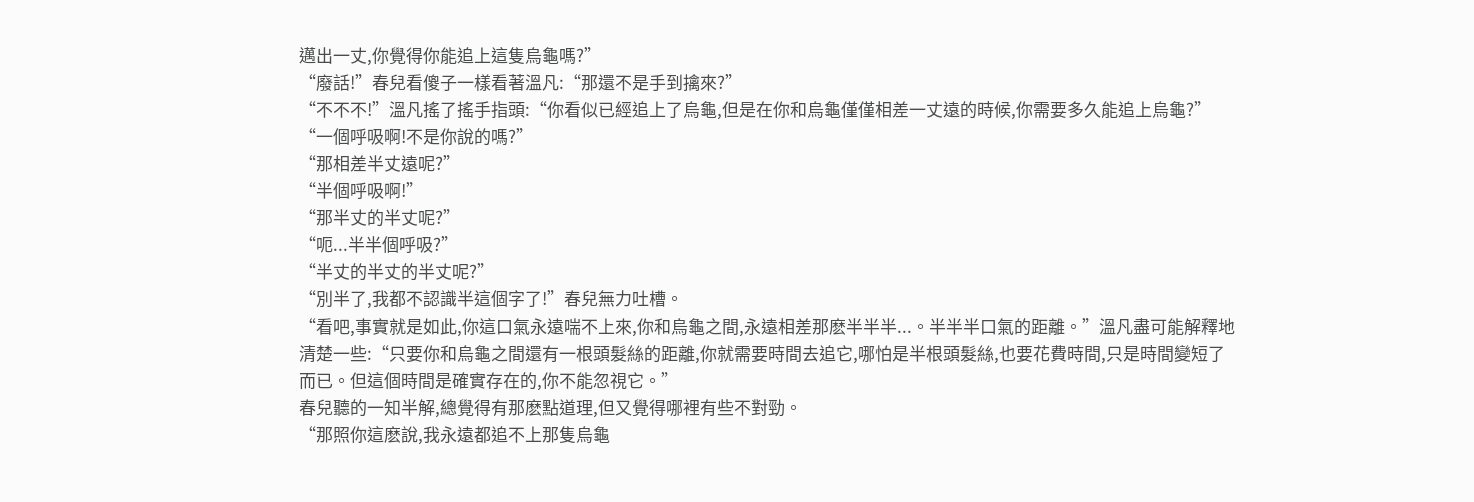邁出一丈,你覺得你能追上這隻烏龜嗎?”
“廢話!”春兒看傻子一樣看著溫凡:“那還不是手到擒來?”
“不不不!”溫凡搖了搖手指頭:“你看似已經追上了烏龜,但是在你和烏龜僅僅相差一丈遠的時候,你需要多久能追上烏龜?”
“一個呼吸啊!不是你說的嗎?”
“那相差半丈遠呢?”
“半個呼吸啊!”
“那半丈的半丈呢?”
“呃...半半個呼吸?”
“半丈的半丈的半丈呢?”
“別半了,我都不認識半這個字了!”春兒無力吐槽。
“看吧,事實就是如此,你這口氣永遠喘不上來,你和烏龜之間,永遠相差那麽半半半...。半半半口氣的距離。”溫凡盡可能解釋地清楚一些:“只要你和烏龜之間還有一根頭髮絲的距離,你就需要時間去追它,哪怕是半根頭髮絲,也要花費時間,只是時間變短了而已。但這個時間是確實存在的,你不能忽視它。”
春兒聽的一知半解,總覺得有那麽點道理,但又覺得哪裡有些不對勁。
“那照你這麽說,我永遠都追不上那隻烏龜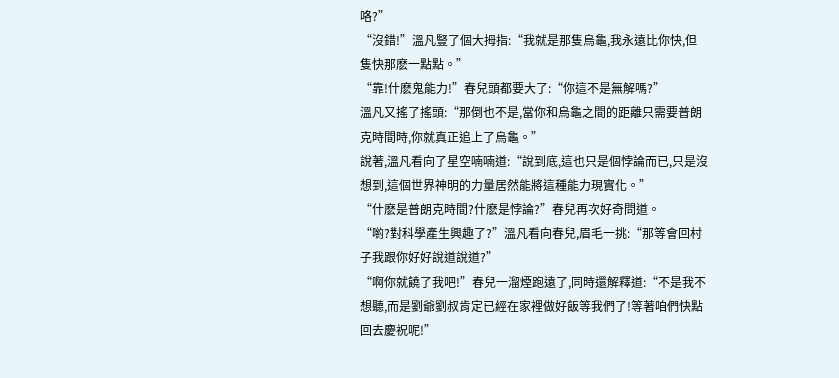咯?”
“沒錯!”溫凡豎了個大拇指:“我就是那隻烏龜,我永遠比你快,但隻快那麽一點點。”
“靠!什麽鬼能力!”春兒頭都要大了:“你這不是無解嗎?”
溫凡又搖了搖頭:“那倒也不是,當你和烏龜之間的距離只需要普朗克時間時,你就真正追上了烏龜。”
說著,溫凡看向了星空喃喃道:“說到底,這也只是個悖論而已,只是沒想到,這個世界神明的力量居然能將這種能力現實化。”
“什麽是普朗克時間?什麽是悖論?”春兒再次好奇問道。
“喲?對科學產生興趣了?”溫凡看向春兒,眉毛一挑:“那等會回村子我跟你好好說道說道?”
“啊你就饒了我吧!”春兒一溜煙跑遠了,同時還解釋道:“不是我不想聽,而是劉爺劉叔肯定已經在家裡做好飯等我們了!等著咱們快點回去慶祝呢!”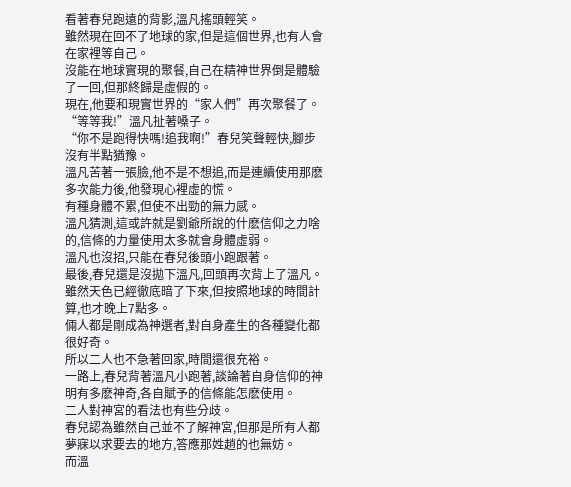看著春兒跑遠的背影,溫凡搖頭輕笑。
雖然現在回不了地球的家,但是這個世界,也有人會在家裡等自己。
沒能在地球實現的聚餐,自己在精神世界倒是體驗了一回,但那終歸是虛假的。
現在,他要和現實世界的“家人們”再次聚餐了。
“等等我!”溫凡扯著嗓子。
“你不是跑得快嗎!追我啊!”春兒笑聲輕快,腳步沒有半點猶豫。
溫凡苦著一張臉,他不是不想追,而是連續使用那麽多次能力後,他發現心裡虛的慌。
有種身體不累,但使不出勁的無力感。
溫凡猜測,這或許就是劉爺所說的什麽信仰之力啥的,信條的力量使用太多就會身體虛弱。
溫凡也沒招,只能在春兒後頭小跑跟著。
最後,春兒還是沒拋下溫凡,回頭再次背上了溫凡。
雖然天色已經徹底暗了下來,但按照地球的時間計算,也才晚上7點多。
倆人都是剛成為神選者,對自身產生的各種變化都很好奇。
所以二人也不急著回家,時間還很充裕。
一路上,春兒背著溫凡小跑著,談論著自身信仰的神明有多麽神奇,各自賦予的信條能怎麽使用。
二人對神宮的看法也有些分歧。
春兒認為雖然自己並不了解神宮,但那是所有人都夢寐以求要去的地方,答應那姓趙的也無妨。
而溫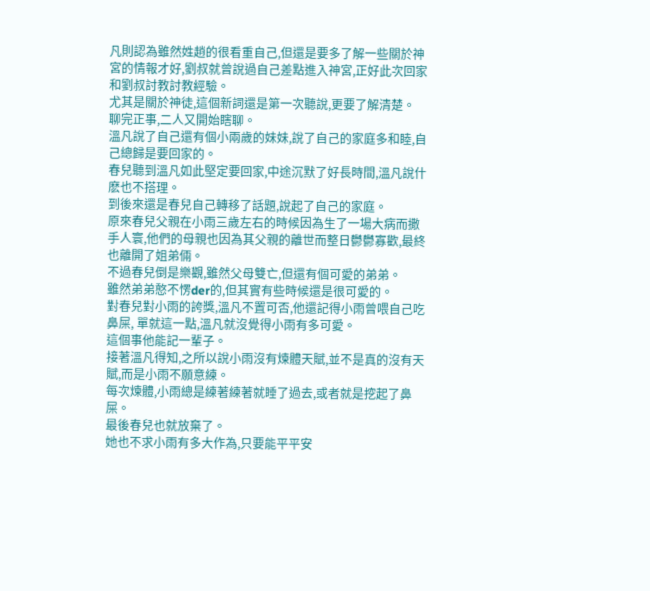凡則認為雖然姓趙的很看重自己,但還是要多了解一些關於神宮的情報才好,劉叔就曾說過自己差點進入神宮,正好此次回家和劉叔討教討教經驗。
尤其是關於神徒,這個新詞還是第一次聽說,更要了解清楚。
聊完正事,二人又開始瞎聊。
溫凡說了自己還有個小兩歲的妹妹,說了自己的家庭多和睦,自己總歸是要回家的。
春兒聽到溫凡如此堅定要回家,中途沉默了好長時間,溫凡說什麽也不搭理。
到後來還是春兒自己轉移了話題,說起了自己的家庭。
原來春兒父親在小雨三歲左右的時候因為生了一場大病而撒手人寰,他們的母親也因為其父親的離世而整日鬱鬱寡歡,最終也離開了姐弟倆。
不過春兒倒是樂觀,雖然父母雙亡,但還有個可愛的弟弟。
雖然弟弟憨不愣der的,但其實有些時候還是很可愛的。
對春兒對小雨的誇獎,溫凡不置可否,他還記得小雨曾喂自己吃鼻屎, 單就這一點,溫凡就沒覺得小雨有多可愛。
這個事他能記一輩子。
接著溫凡得知,之所以說小雨沒有煉體天賦,並不是真的沒有天賦,而是小雨不願意練。
每次煉體,小雨總是練著練著就睡了過去,或者就是挖起了鼻屎。
最後春兒也就放棄了。
她也不求小雨有多大作為,只要能平平安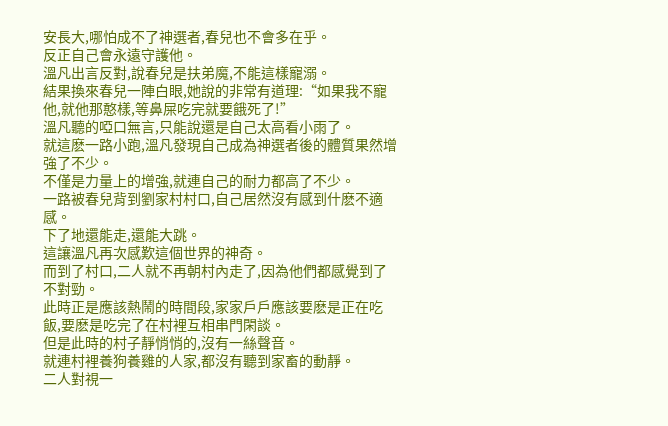安長大,哪怕成不了神選者,春兒也不會多在乎。
反正自己會永遠守護他。
溫凡出言反對,說春兒是扶弟魔,不能這樣寵溺。
結果換來春兒一陣白眼,她說的非常有道理:“如果我不寵他,就他那憨樣,等鼻屎吃完就要餓死了!”
溫凡聽的啞口無言,只能說還是自己太高看小雨了。
就這麽一路小跑,溫凡發現自己成為神選者後的體質果然增強了不少。
不僅是力量上的增強,就連自己的耐力都高了不少。
一路被春兒背到劉家村村口,自己居然沒有感到什麽不適感。
下了地還能走,還能大跳。
這讓溫凡再次感歎這個世界的神奇。
而到了村口,二人就不再朝村內走了,因為他們都感覺到了不對勁。
此時正是應該熱鬧的時間段,家家戶戶應該要麽是正在吃飯,要麽是吃完了在村裡互相串門閑談。
但是此時的村子靜悄悄的,沒有一絲聲音。
就連村裡養狗養雞的人家,都沒有聽到家畜的動靜。
二人對視一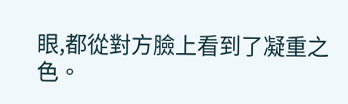眼,都從對方臉上看到了凝重之色。